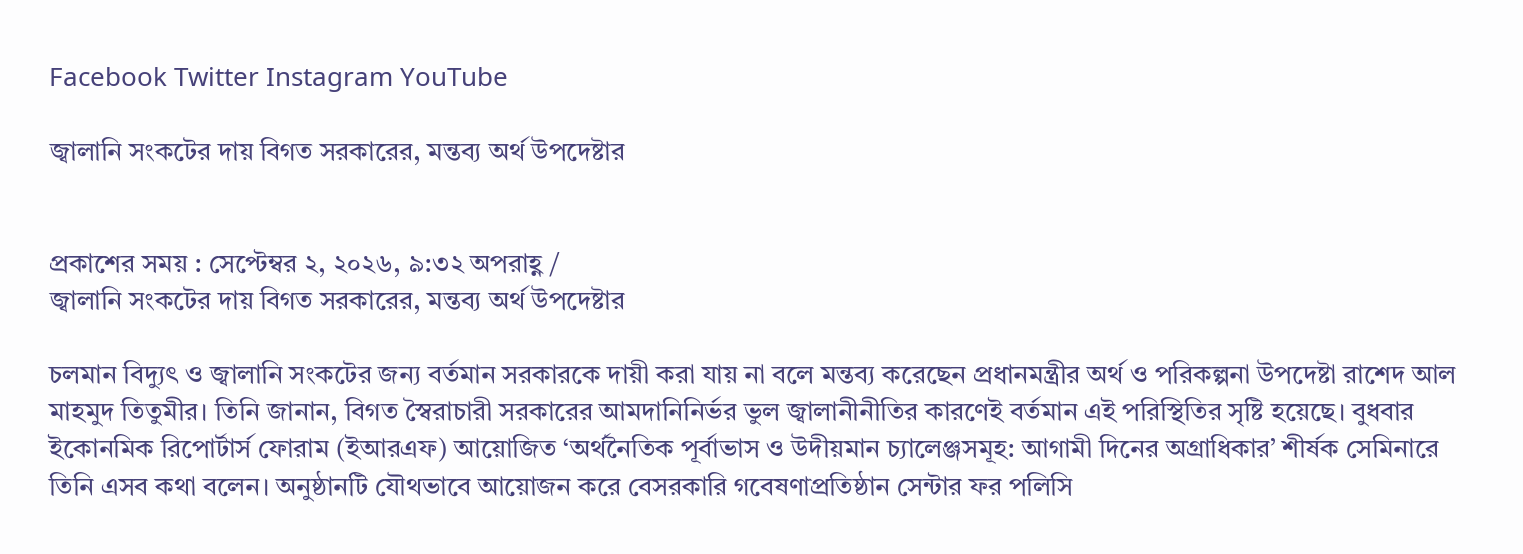Facebook Twitter Instagram YouTube

জ্বালানি সংকটের দায় বিগত সরকারের, মন্তব্য অর্থ উপদেষ্টার


প্রকাশের সময় : সেপ্টেম্বর ২, ২০২৬, ৯:৩২ অপরাহ্ণ /
জ্বালানি সংকটের দায় বিগত সরকারের, মন্তব্য অর্থ উপদেষ্টার

চলমান বিদ্যুৎ ও জ্বালানি সংকটের জন্য বর্তমান সরকারকে দায়ী করা যায় না বলে মন্তব্য করেছেন প্রধানমন্ত্রীর অর্থ ও পরিকল্পনা উপদেষ্টা রাশেদ আল মাহমুদ তিতুমীর। তিনি জানান, বিগত স্বৈরাচারী সরকারের আমদানিনির্ভর ভুল জ্বালানীনীতির কারণেই বর্তমান এই পরিস্থিতির সৃষ্টি হয়েছে। বুধবার ইকোনমিক রিপোর্টার্স ফোরাম (ইআরএফ) আয়োজিত ‘অর্থনৈতিক পূর্বাভাস ও উদীয়মান চ্যালেঞ্জসমূহ: আগামী দিনের অগ্রাধিকার’ শীর্ষক সেমিনারে তিনি এসব কথা বলেন। অনুষ্ঠানটি যৌথভাবে আয়োজন করে বেসরকারি গবেষণাপ্রতিষ্ঠান সেন্টার ফর পলিসি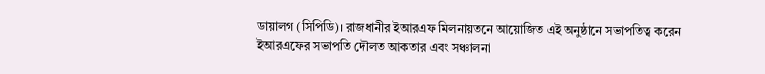ডায়ালগ (সিপিডি)। রাজধানীর ইআরএফ মিলনায়তনে আয়োজিত এই অনুষ্ঠানে সভাপতিত্ব করেন ইআরএফের সভাপতি দৌলত আকতার এবং সঞ্চালনা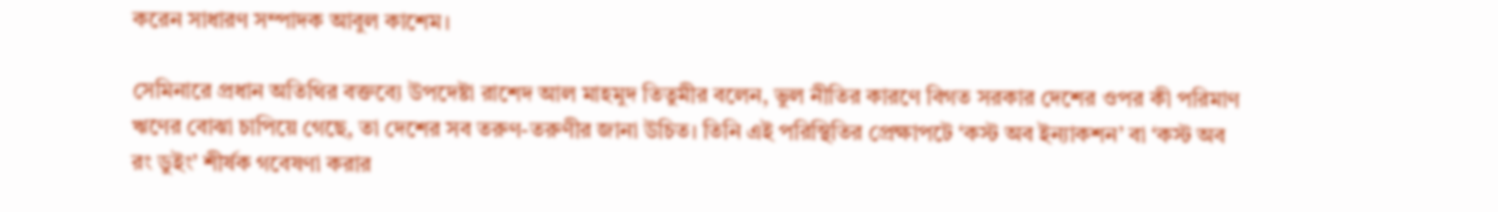করেন সাধারণ সম্পাদক আবুল কাশেম।

সেমিনারে প্রধান অতিথির বক্তব্যে উপদেষ্টা রাশেদ আল মাহমুদ তিতুমীর বলেন, ভুল নীতির কারণে বিগত সরকার দেশের ওপর কী পরিমাণ ঋণের বোঝা চাপিয়ে গেছে, তা দেশের সব তরুণ-তরুণীর জানা উচিত। তিনি এই পরিস্থিতির প্রেক্ষাপটে ‘কস্ট অব ইন্যাকশন’ বা ‘কস্ট অব রং ডুইং’ শীর্ষক গবেষণা করার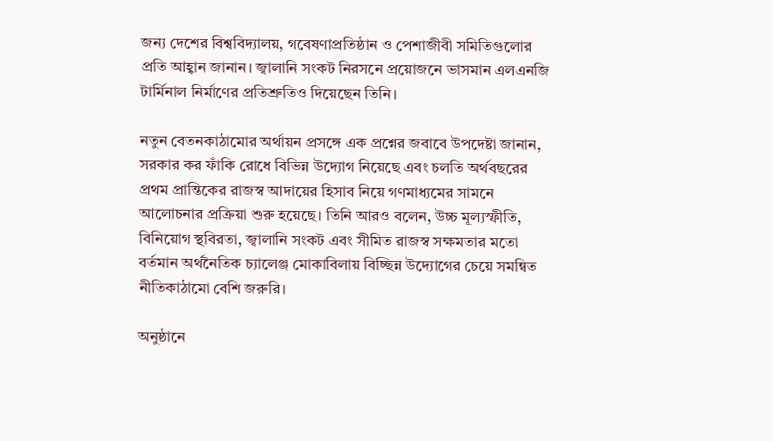জন্য দেশের বিশ্ববিদ্যালয়, গবেষণাপ্রতিষ্ঠান ও পেশাজীবী সমিতিগুলোর প্রতি আহ্বান জানান। জ্বালানি সংকট নিরসনে প্রয়োজনে ভাসমান এলএনজি টার্মিনাল নির্মাণের প্রতিশ্রুতিও দিয়েছেন তিনি।

নতুন বেতনকাঠামোর অর্থায়ন প্রসঙ্গে এক প্রশ্নের জবাবে উপদেষ্টা জানান, সরকার কর ফাঁকি রোধে বিভিন্ন উদ্যোগ নিয়েছে এবং চলতি অর্থবছরের প্রথম প্রান্তিকের রাজস্ব আদায়ের হিসাব নিয়ে গণমাধ্যমের সামনে আলোচনার প্রক্রিয়া শুরু হয়েছে। তিনি আরও বলেন, উচ্চ মূল্যস্ফীতি, বিনিয়োগ স্থবিরতা, জ্বালানি সংকট এবং সীমিত রাজস্ব সক্ষমতার মতো বর্তমান অর্থনৈতিক চ্যালেঞ্জ মোকাবিলায় বিচ্ছিন্ন উদ্যোগের চেয়ে সমন্বিত নীতিকাঠামো বেশি জরুরি।

অনুষ্ঠানে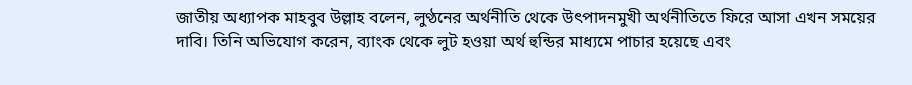জাতীয় অধ্যাপক মাহবুব উল্লাহ বলেন, লুণ্ঠনের অর্থনীতি থেকে উৎপাদনমুখী অর্থনীতিতে ফিরে আসা এখন সময়ের দাবি। তিনি অভিযোগ করেন, ব্যাংক থেকে লুট হওয়া অর্থ হুন্ডির মাধ্যমে পাচার হয়েছে এবং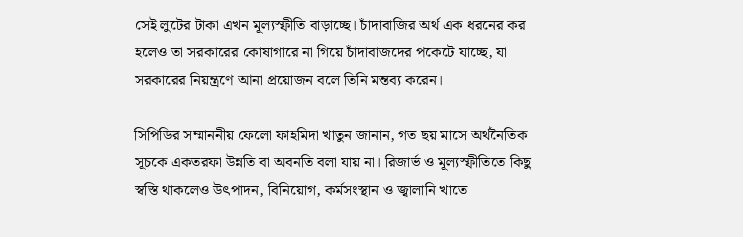সেই লুটের টাকা এখন মূল্যস্ফীতি বাড়াচ্ছে। চাঁদাবাজির অর্থ এক ধরনের কর হলেও তা সরকারের কোষাগারে না গিয়ে চাঁদাবাজদের পকেটে যাচ্ছে, যা সরকারের নিয়ন্ত্রণে আনা প্রয়োজন বলে তিনি মন্তব্য করেন।

সিপিডির সম্মাননীয় ফেলো ফাহমিদা খাতুন জানান, গত ছয় মাসে অর্থনৈতিক সূচকে একতরফা উন্নতি বা অবনতি বলা যায় না। রিজার্ভ ও মূল্যস্ফীতিতে কিছু স্বস্তি থাকলেও উৎপাদন, বিনিয়োগ, কর্মসংস্থান ও জ্বালানি খাতে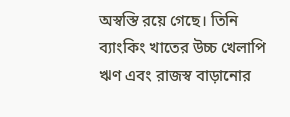অস্বস্তি রয়ে গেছে। তিনি ব্যাংকিং খাতের উচ্চ খেলাপি ঋণ এবং রাজস্ব বাড়ানোর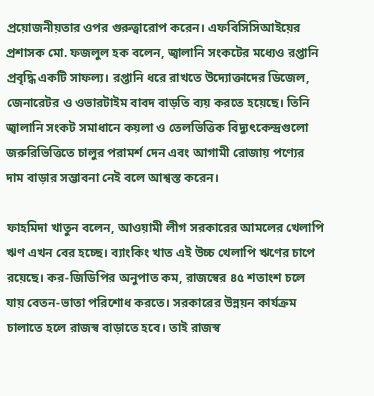প্রয়োজনীয়তার ওপর গুরুত্বারোপ করেন। এফবিসিসিআইয়ের প্রশাসক মো. ফজলুল হক বলেন, জ্বালানি সংকটের মধ্যেও রপ্তানি প্রবৃদ্ধি একটি সাফল্য। রপ্তানি ধরে রাখতে উদ্যোক্তাদের ডিজেল, জেনারেটর ও ওভারটাইম বাবদ বাড়তি ব্যয় করতে হয়েছে। তিনি জ্বালানি সংকট সমাধানে কয়লা ও তেলভিত্তিক বিদ্যুৎকেন্দ্রগুলো জরুরিভিত্তিতে চালুর পরামর্শ দেন এবং আগামী রোজায় পণ্যের দাম বাড়ার সম্ভাবনা নেই বলে আশ্বস্ত করেন।

ফাহমিদা খাতুন বলেন, আওয়ামী লীগ সরকারের আমলের খেলাপি ঋণ এখন বের হচ্ছে। ব্যাংকিং খাত এই উচ্চ খেলাপি ঋণের চাপে রয়েছে। কর-জিডিপির অনুপাত কম, রাজস্বের ৪৫ শতাংশ চলে যায় বেতন-ভাতা পরিশোধ করতে। সরকারের উন্নয়ন কার্যক্রম চালাতে হলে রাজস্ব বাড়াতে হবে। তাই রাজস্ব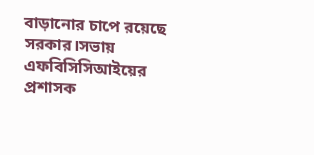বাড়ানোর চাপে রয়েছে সরকার।সভায় এফবিসিসিআইয়ের প্রশাসক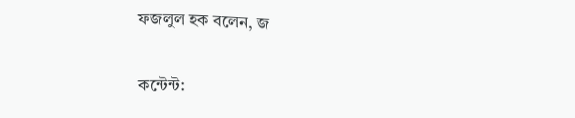ফজলুল হক বলেন, জ

কন্টেন্ট: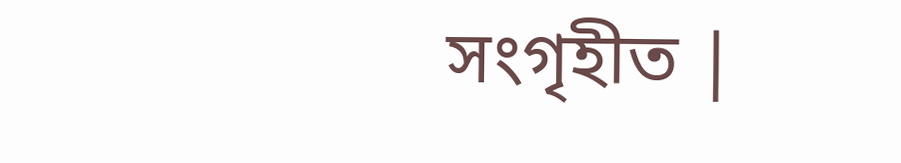সংগৃহীত |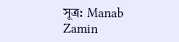সূত্র: Manab Zamin